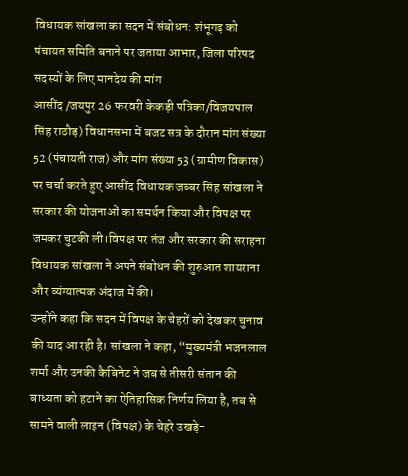विधायक सांखला का सदन में संबोधन: शंभूगढ़ को पंचायत समिति बनाने पर जताया आभार, जिला परिषद सदस्यों के लिए मानदेय की मांग
आसींद /जयपुर 26 फरवरी केकड़ी पत्रिका/विजयपाल सिंह राठौड़) विधानसभा में बजट सत्र के दौरान मांग संख्या 52 (पंचायती राज) और मांग संख्या 53 (ग्रामीण विकास) पर चर्चा करते हुए आसींद विधायक जब्बर सिंह सांखला ने सरकार की योजनाओं का समर्थन किया और विपक्ष पर जमकर चुटकी ली।विपक्ष पर तंज और सरकार की सराहना विधायक सांखला ने अपने संबोधन की शुरुआत शायराना और व्यंग्यात्मक अंदाज में की।
उन्होंने कहा कि सदन में विपक्ष के चेहरों को देखकर चुनाव की याद आ रही है। सांखला ने कहा, “मुख्यमंत्री भजनलाल शर्मा और उनकी कैबिनेट ने जब से तीसरी संतान की बाध्यता को हटाने का ऐतिहासिक निर्णय लिया है, तब से सामने वाली लाइन (विपक्ष) के चेहरे उखड़े-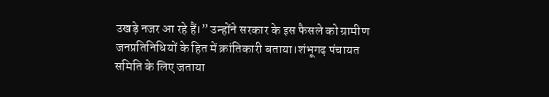उखड़े नजर आ रहे हैं।” उन्होंने सरकार के इस फैसले को ग्रामीण जनप्रतिनिधियों के हित में क्रांतिकारी बताया।शंभूगढ़ पंचायत समिति के लिए जताया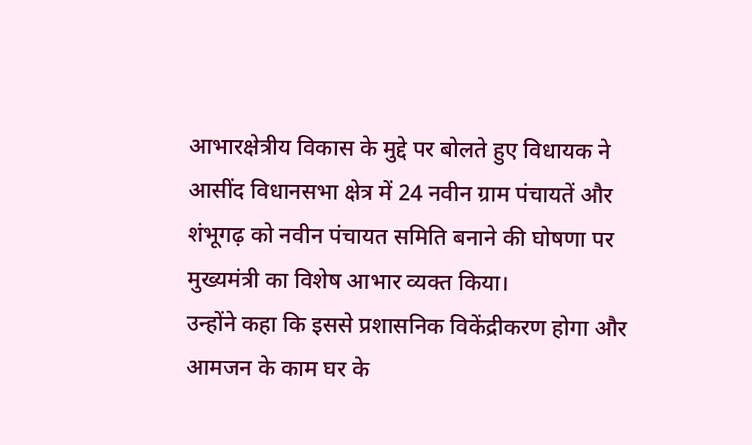आभारक्षेत्रीय विकास के मुद्दे पर बोलते हुए विधायक ने आसींद विधानसभा क्षेत्र में 24 नवीन ग्राम पंचायतें और शंभूगढ़ को नवीन पंचायत समिति बनाने की घोषणा पर मुख्यमंत्री का विशेष आभार व्यक्त किया।
उन्होंने कहा कि इससे प्रशासनिक विकेंद्रीकरण होगा और आमजन के काम घर के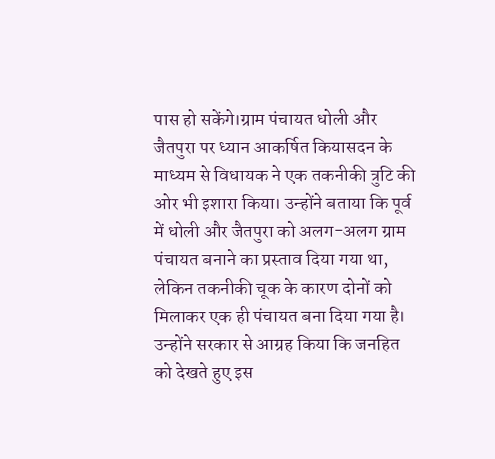पास हो सकेंगे।ग्राम पंचायत धोली और जैतपुरा पर ध्यान आकर्षित कियासदन के माध्यम से विधायक ने एक तकनीकी त्रुटि की ओर भी इशारा किया। उन्होंने बताया कि पूर्व में धोली और जैतपुरा को अलग-अलग ग्राम पंचायत बनाने का प्रस्ताव दिया गया था, लेकिन तकनीकी चूक के कारण दोनों को मिलाकर एक ही पंचायत बना दिया गया है। उन्होंने सरकार से आग्रह किया कि जनहित को देखते हुए इस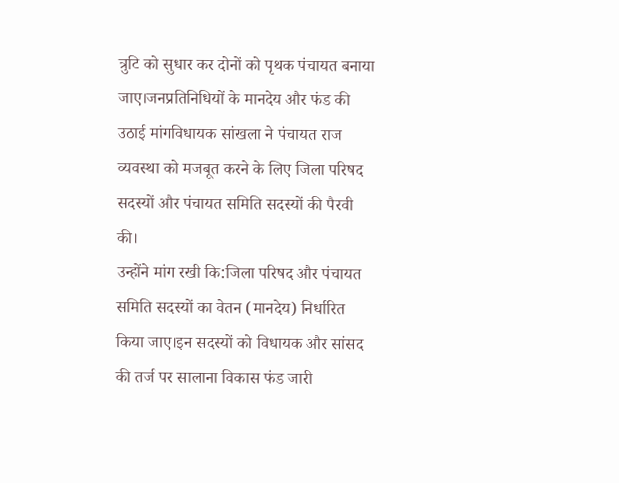त्रुटि को सुधार कर दोनों को पृथक पंचायत बनाया जाए।जनप्रतिनिधियों के मानदेय और फंड की उठाई मांगविधायक सांखला ने पंचायत राज व्यवस्था को मजबूत करने के लिए जिला परिषद सदस्यों और पंचायत समिति सदस्यों की पैरवी की।
उन्होंने मांग रखी कि:जिला परिषद और पंचायत समिति सदस्यों का वेतन (मानदेय) निर्धारित किया जाए।इन सदस्यों को विधायक और सांसद की तर्ज पर सालाना विकास फंड जारी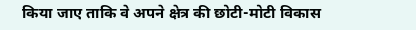किया जाए ताकि वे अपने क्षेत्र की छोटी-मोटी विकास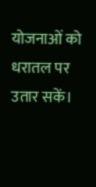योजनाओं को धरातल पर उतार सकें।